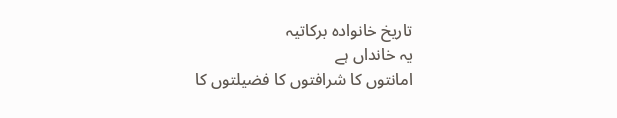تاریخ خانوادہ برکاتیہ
یہ خانداں ہے
امانتوں کا شرافتوں کا فضیلتوں کا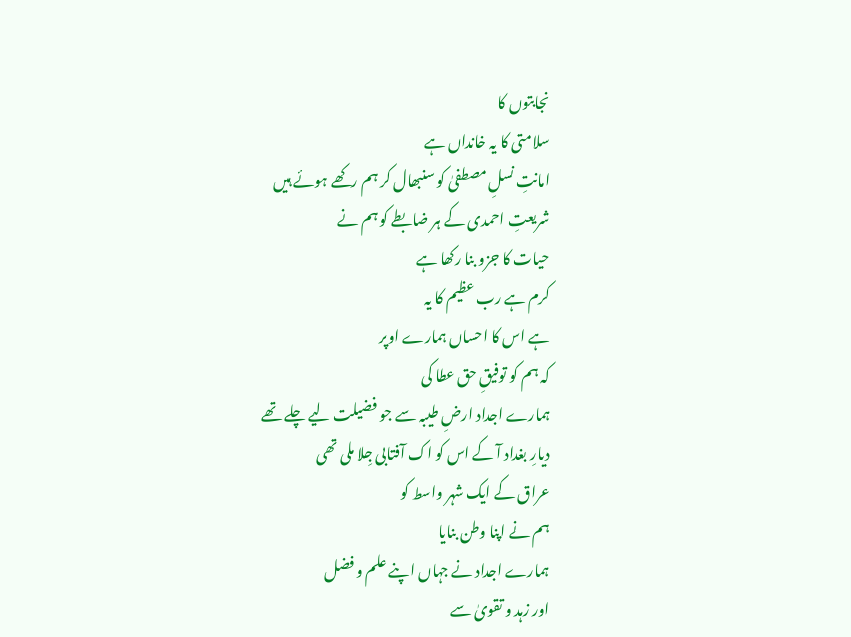نجابتوں کا
سلامتی کا یہ خانداں ہے
امانتِ نسلِ مصطفیٰ کو سنبھال کر ہم رکھے ہوئے ہیں
شریعتِ احمدی کے ہر ضابطے کو ہم نے
حیات کا جزو بنا رکھا ہے
کرم ہے رب عظیم کا یہ
ہے اس کا احساں ہمارے اوپر
کہ ہم کو توفیقِ حق عطا کی
ہمارے اجداد ارضِ طیبہ سے جو فضیلت لیے چلے تھے
دیارِ بغداد آ کے اس کو اک آفتابی جِلا ملی تھی
عراق کے ایک شہر واسط کو
ہم نے اپنا وطن بنایا
ہمارے اجداد نے جہاں اپنے علم و فضل
اور زہد و تقویٰ سے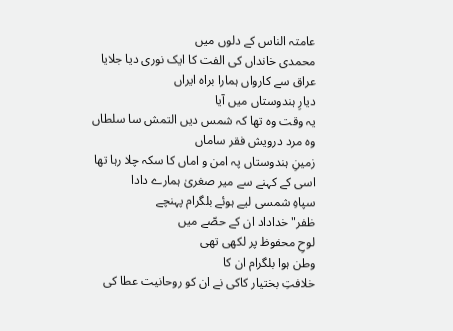عامتہ الناس کے دلوں میں
محمدی خانداں کی الفت کا ایک نوری دیا جلایا
عراق سے کارواں ہمارا براہ ایراں
دیارِ ہندوستاں میں آیا
یہ وقت وہ تھا کہ شمس دیں التمش سا سلطاں
وہ مرد درویش فقر ساماں
زمینِ ہندوستاں پہ امن و اماں کا سکہ چلا رہا تھا
اسی کے کہنے سے میر صغریٰ ہمارے دادا
سپاہِ شمسی لیے ہوئے بلگرام پہنچے
ظفر" خداداد ان کے حصّے میں
لوحِ محفوظ پر لکھی تھی
وطن ہوا بلگرام ان کا
خلافتِ بختیار کاکی نے ان کو روحانیت عطا کی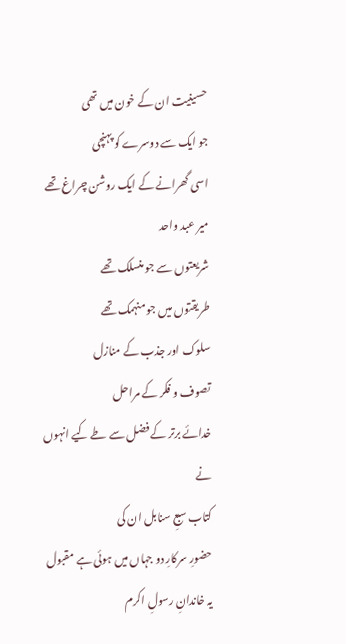حسینیت ان کے خون میں تھی
جو ایک سے دوسرے کو پہنچی
اسی گھرانے کے ایک روشن چراغ تھے میر عبد واحد
شریعتوں سے جو منسلک تھے
طریقتوں میں جو منہمک تھے
سلوک اور جذب کے منازل
تصوف و فکر کے مراحل
خدائے برتر کے فضل سے طے کیے انہوں نے
کتاب سبعِ سنابل ان کی
حضورِ سرکارِ دو جہاں میں ہوئی ہے مقبول
یہ خاندانِ رسولِ اکرم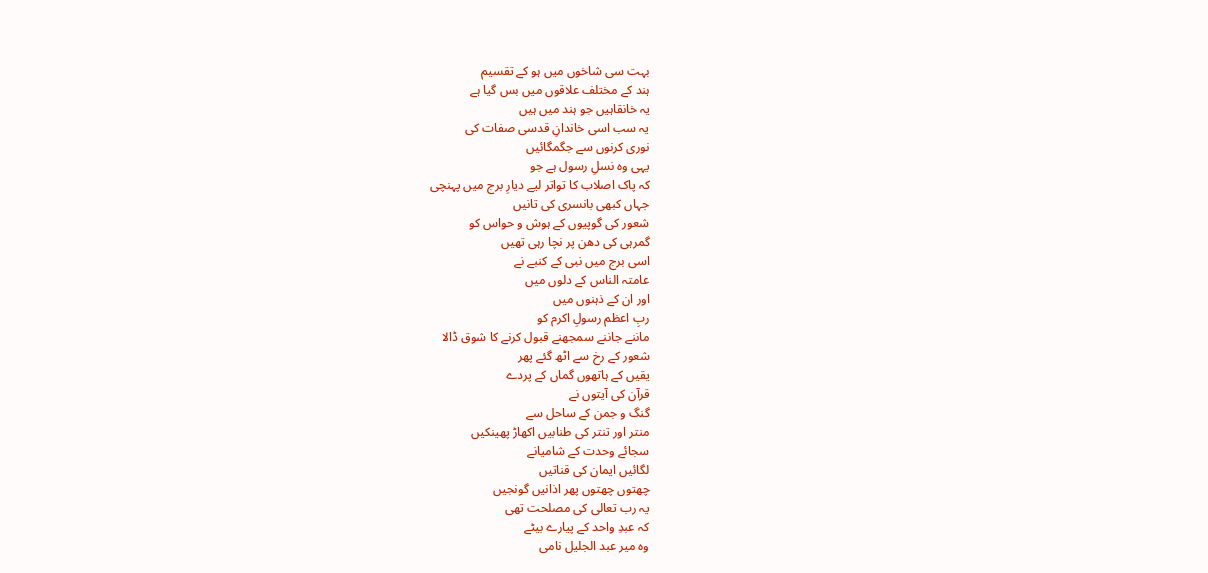بہت سی شاخوں میں ہو کے تقسیم
ہند کے مختلف علاقوں میں بس گیا ہے
یہ خانقاہیں جو ہند میں ہیں
یہ سب اسی خاندانِ قدسی صفات کی
نوری کرنوں سے جگمگائیں
یہی وہ نسلِ رسول ہے جو
کہ پاک اصلاب کا تواتر لیے دیارِ برج میں پہنچی
جہاں کبھی بانسری کی تانیں
شعور کی گوپیوں کے ہوش و حواس کو
گمرہی کی دھن پر نچا رہی تھیں
اسی برج میں نبی کے کنبے نے
عامتہ الناس کے دلوں میں
اور ان کے ذہنوں میں
ربِ اعظم رسولِ اکرم کو
ماننے جاننے سمجھنے قبول کرنے کا شوق ڈالا
شعور کے رخ سے اٹھ گئے پھر
یقیں کے ہاتھوں گماں کے پردے
قرآن کی آیتوں نے
گنگ و جمن کے ساحل سے
منتر اور تنتر کی طنابیں اکھاڑ پھینکیں
سجائے وحدت کے شامیانے
لگائیں ایمان کی قناتیں
چھتوں چھتوں پھر اذانیں گونجیں
یہ رب تعالی کی مصلحت تھی
کہ عبدِ واحد کے پیارے بیٹے
وہ میر عبد الجلیل نامی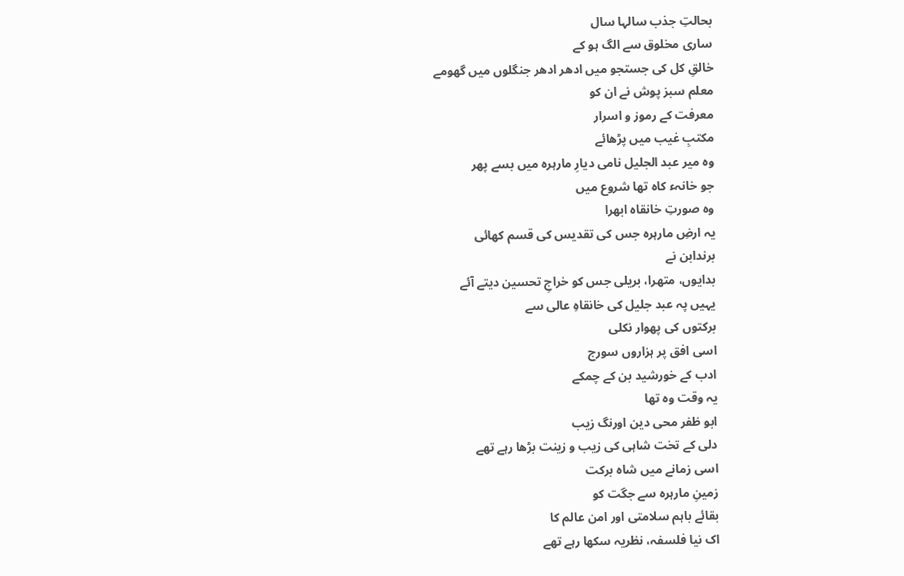بحالتِ جذب سالہا سال
ساری مخلوق سے الگ ہو کے
خالقِ کل کی جستجو میں ادھر ادھر جنگلوں میں گھومے
معلم سبز پوش نے ان کو
معرفت کے رموز و اسرار
مکتبِ غیب میں پڑھائے
وہ میر عبد الجلیل نامی دیارِ مارہرہ میں بسے پھر
جو خانہء کاہ تھا شروع میں
وہ صورتِ خانقاہ ابھرا
یہ ارضِ مارہرہ جس کی تقدیس کی قسم کھائی
برندابن نے
بدایوں، متھرا، بریلی جس کو خراجِ تحسین دیتے آئے
یہیں پہ عبد جلیل کی خانقاہِ عالی سے
برکتوں کی پھوار نکلی
اسی افق پر ہزاروں سورج
ادب کے خورشید بن کے چمکے
یہ وقت وہ تھا
ابو ظفر محی دین اورنگ زیب
دلی کے تخت شاہی کی زیب و زینت بڑھا رہے تھے
اسی زمانے میں شاہ برکت
زمینِ مارہرہ سے جگت کو
بقائے باہم سلامتی اور امن عالم کا
اک نیا فلسفہ، نظریہ سکھا رہے تھے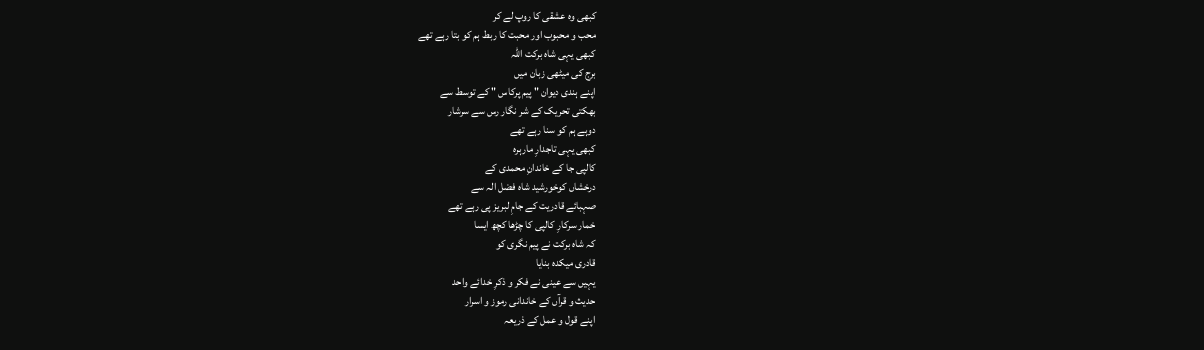کبھی وہ عشقی کا روپ لے کر
محب و محبوب اور محبت کا ربط ہم کو بتا رہے تھے
کبھی یہی شاہ برکت اللہ
برج کی میٹھی زبان میں
اپنے ہندی دیوان " پیم پرکاس " کے توسط سے
بھکتی تحریک کے شر نگار رس سے سرشار
دوہے ہم کو سنا رہے تھے
کبھی یہی تاجدارِ مارہرہ
کالپی جا کے خاندانِ محمدی کے
درخشاں کوخورشید شاہ فضل الہ سے
صہبائے قادریت کے جامِ لبریز پی رہے تھے
خمار سرکارِ کالپی کا چڑھا کچھ ایسا
کہ شاہ برکت نے پیم نگری کو
قادری میکدہ بنایا
یہیں سے عینی نے فکر و ذکرِ خدائے واحد
حدیث و قرآں کے خاندانی رموز و اسرار
اپنے قول و عمل کے ذریعہ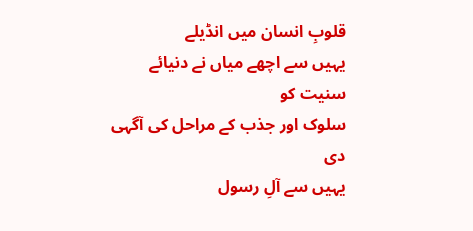قلوبِ انسان میں انڈیلے
یہیں سے اچھے میاں نے دنیائے سنیت کو
سلوک اور جذب کے مراحل کی آگہی دی
یہیں سے آلِ رسول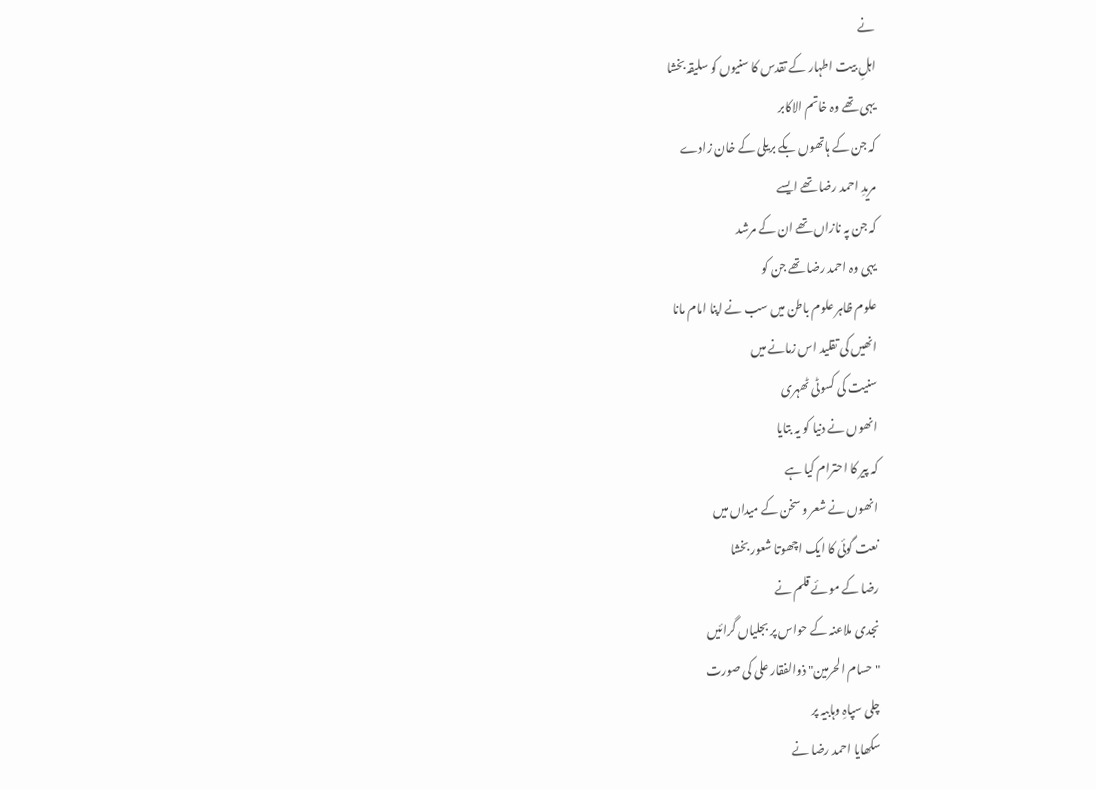نے
اہلِ بیت اطہار کے تقدس کا سنیوں کو سلیقہ بخشا
یہی تھے وہ خاتم الاکابر
کہ جن کے ہاتھوں بکے بریلی کے خان زادے
مریدِ احمد رضا تھے ایسے
کہ جن پہ نازاں تھے ان کے مرشد
یہی وہ احمد رضا تھے جن کو
علوم ظاہر علوم باطن میں سب نے اپنا امام مانا
انھیں کی تقلید اس زمانے میں
سنیت کی کسوٹی ٹھہری
انھوں نے دنیا کو یہ بتایا
کہ پیر کا احترام کیا ہے
انھوں نے شعر و سخن کے میداں میں
نعت گوئی کا ایک اچھوتا شعور بخشا
رضا کے موئے قلم نے
نجدی ملاعنہ کے حواس پر بجلیاں گرائیں
"حسام الحرمین" ذوالفقار علی کی صورت
چلی سپاہِ وہابیہ پر
سکھایا احمد رضا نے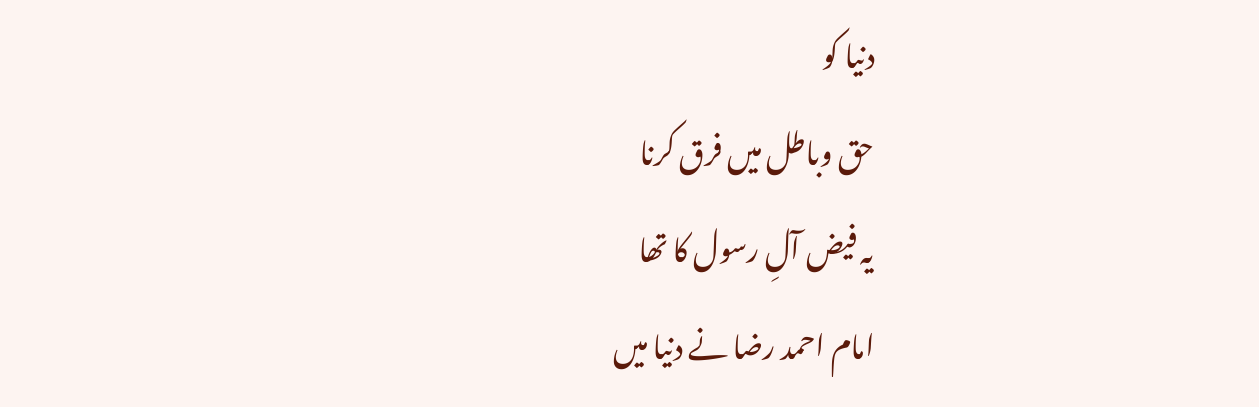دنیا کو
حق وباطل میں فرق کرنا
یہ فیض آلِ رسول کا تھا
امام احمد رضا نے دنیا میں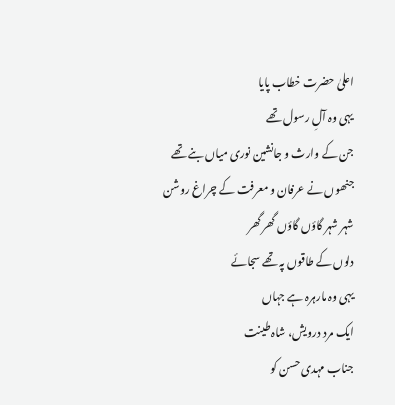اعلیٰ حضرت خطاب پایا
یہی وہ آلِ رسول تھے
جن کے وارث و جانشین نوری میاں بنے تھے
جنھوں نے عرفان و معرفت کے چراغ روشن
شہر شہر گاؤں گاؤں گھر گھر
دلوں کے طاقوں پہ تھے سجائے
یہی وہ مارہرہ ہے جہاں
ایک مرد درویش، شاہ طینت
جناب مہدی حسن کو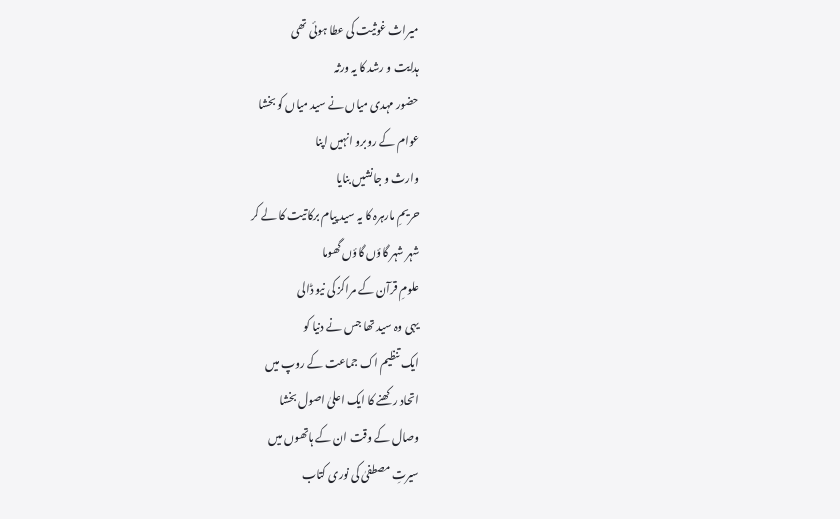میراث غوثیت کی عطا ہوئی تھی
ہدایت و رشد کا یہ ورثہ
حضور مہدی میاں نے سید میاں کو بخشا
عوام کے روبرو انہیں اپنا
وارث و جانشیں بنایا
حریمِ مارہرہ کا یہ سید پیام برکاتیت کا لے کر
شہر شہر گاؤں گاؤں گھوما
علومِ قرآن کے مراکز کی نیو ڈالی
یہی وہ سید تھا جس نے دنیا کو
ایک تنظیم اک جماعت کے روپ میں
اتحاد رکھنے کا ایک اعلیٰ اصول بخشا
وصال کے وقت ان کے ہاتھوں میں
سیرتِ مصطفیٰ کی نوری کتاب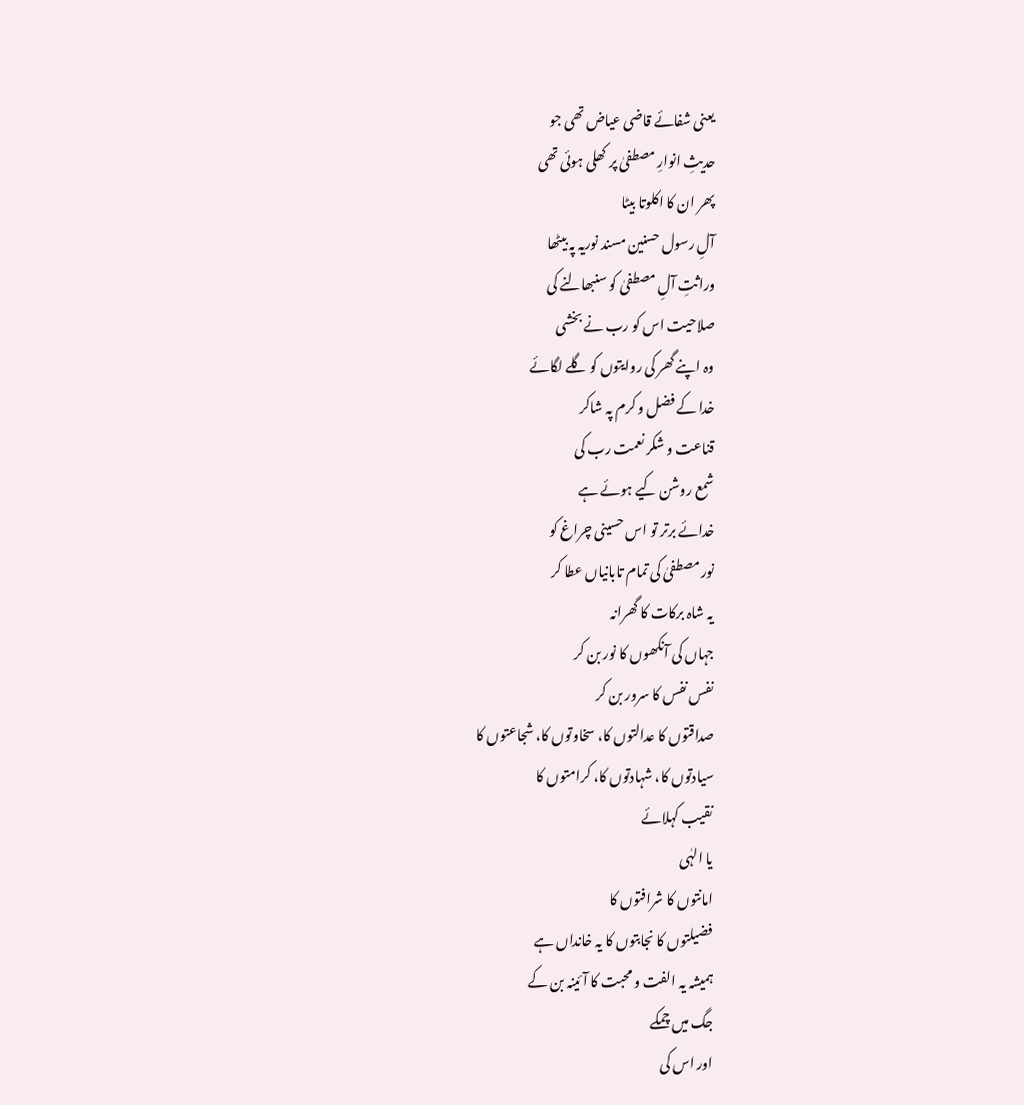یعنی شفائے قاضی عیاض تھی جو
حدیثِ انوارِ مصطفیٰ پر کھلی ہوئی تھی
پھر ان کا اکلوتا بیٹا
آلِ رسول حسنین مسند نوریہ پہ بیٹھا
وراثتِ آلِ مصطفیٰ کو سنبھالنے کی
صلاحیت اس کو رب نے بخشی
وہ اپنے گھر کی روایتوں کو گلے لگائے
خدا کے فضل و کرم پہ شاکر
قناعت و شکر نعمت رب کی
شمع روشن کیے ہوئے ہے
خدائے برتر تو اس حسینی چراغ کو
نور مصطفیٰ کی تمام تابانیاں عطا کر
یہ شاہ برکات کا گھرانہ
جہاں کی آنکھوں کا نور بن کر
نفس نفس کا سرور بن کر
صداقتوں کا عدالتوں کا، سخاوتوں کا، شجاعتوں کا
سیادتوں کا، شہادتوں کا، کرامتوں کا
نقیب کہلائے
یا الہٰی
امانتوں کا شرافتوں کا
فضیلتوں کا نجابتوں کا یہ خانداں ہے
ہمیشہ یہ الفت و محبت کا آئینہ بن کے
جگ میں چمکے
اور اس کی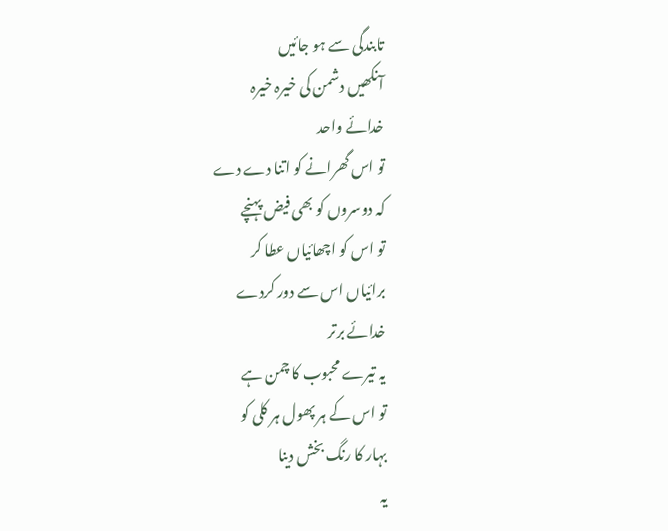تابندگی سے ہو جائیں
آنکھیں دشمن کی خیرہ خیرہ
خدائے واحد
تو اس گھرانے کو اتنا دے دے
کہ دوسروں کو بھی فیض پہنچے
تو اس کو اچھائیاں عطا کر
برائیاں اس سے دور کردے
خدائے برتر
یہ تیرے محبوب کا چمن ہے
تو اس کے ہر پھول ہر کلی کو
بہار کا رنگ بخش دینا
یہ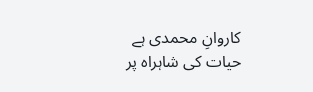کاروانِ محمدی ہے
حیات کی شاہراہ پر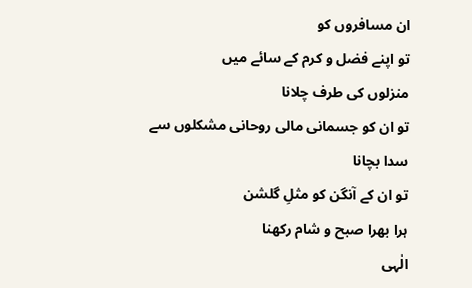ان مسافروں کو
تو اپنے فضل و کرم کے سائے میں
منزلوں کی طرف چلانا
تو ان کو جسمانی مالی روحانی مشکلوں سے
سدا بچانا
تو ان کے آنگن کو مثلِ گلشن
ہرا بھرا صبح و شام رکھنا
الٰہی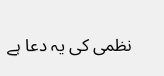نظمی کی یہ دعا ہے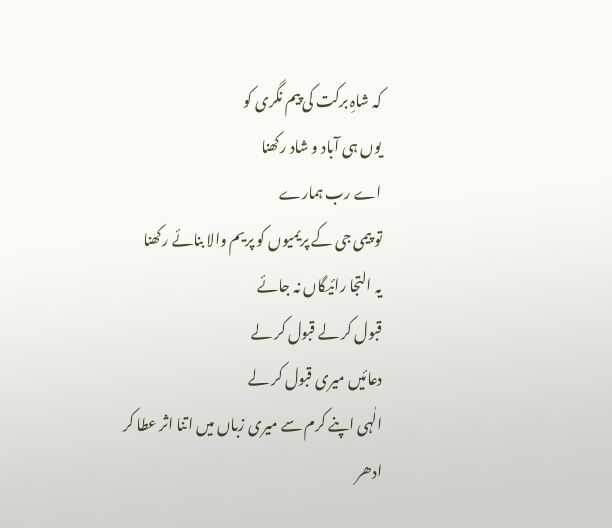کہ شاہِ برکت کی پیم نگری کو
یوں ہی آباد و شاد رکھنا
اے رب ہمارے
تو پیمی جی کے پریمیوں کو پریم والا بنائے رکھنا
یہ التجا رائیگاں نہ جائے
قبول کر لے قبول کر لے
دعائیں میری قبول کر لے
الٰہی اپنے کرم سے میری زباں میں اتنا اثر عطا کر
ادھر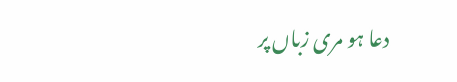دعا ہو مری زباں پر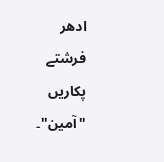ادھر فرشتے پکاریں "آمین"۔